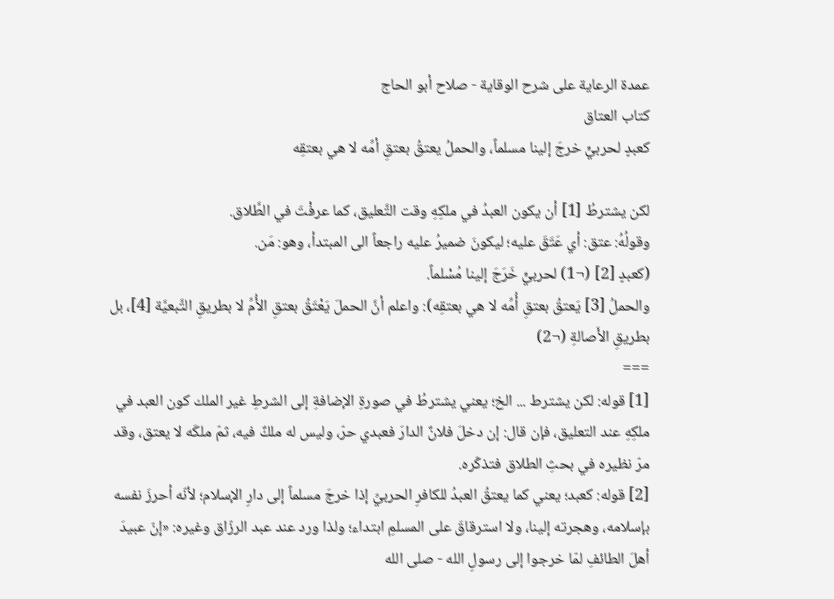عمدة الرعاية على شرح الوقاية - صلاح أبو الحاج
كتاب العتاق
كعبدٍ لحربيٍّ خرجَ إلينا مسلماً، والحملُ يعتقُ بعتقِ أمِّه لا هي بعتقِه

لكن يشترطُ [1] أن يكون العبدُ في ملكِهِ وقت التَّعليق، كما عرفْتَ في الطَّلاق.
وقولُهُ: عتق: أي عَتَقَ عليه؛ ليكونَ ضميرُ عليه راجعاً الى المبتدأ، وهو: مَن.
(كعبدٍ [2] (¬1) لحربيٍّ خَرَجَ إلينا مُسْلماً.
والحملُ [3] يَعتقُ بعتقِ أُمِّه لا هي بعتقِه): واعلم أنَّ الحملَ يَعْتَقُ بعتقِ الأُمِّ لا بطريقِ التَّبعيَّة [4]، بل بطريقِ الأَصالةِ (¬2)
===
[1] قوله: لكن يشترط ... الخ؛ يعني يشترطُ في صورةِ الإضافةِ إلى الشرطِ غير الملك كون العبد في ملكِهِ عند التعليق، فإن قال: إن دخلَ فلانٌ الدارَ فعبدي حرّ، وليس له ملكٌ فيه، ثمّ ملكَه لا يعتق، وقد مرّ نظيره في بحثِ الطلاق فتذكّره.
[2] قوله: كعبد؛ يعني كما يعتقُ العبدُ للكافرِ الحربيِّ إذا خرجَ مسلماً إلى دارِ الإسلام؛ لأنّه أحرزَ نفسه بإسلامه، وهجرته إلينا، ولا استرقاقَ على المسلمِ ابتداء؛ ولذا ورد عند عبد الرزّاق وغيره: «إنّ عبيدَ أهلَ الطائفِ لمّا خرجوا إلى رسولِ الله - صلى الله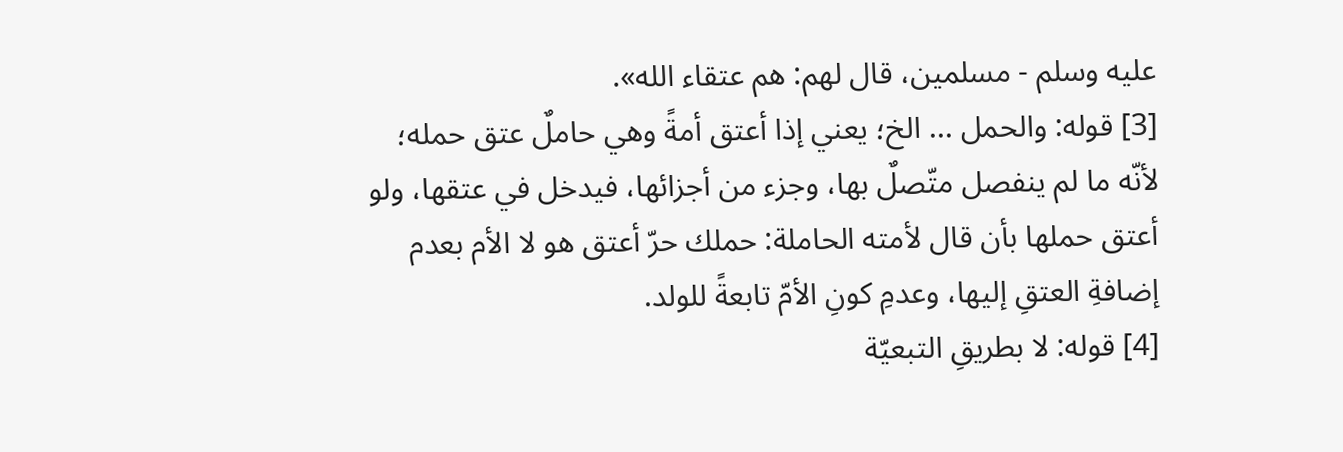عليه وسلم - مسلمين، قال لهم: هم عتقاء الله».
[3] قوله: والحمل ... الخ؛ يعني إذا أعتق أمةً وهي حاملٌ عتق حمله؛ لأنّه ما لم ينفصل متّصلٌ بها، وجزء من أجزائها، فيدخل في عتقها، ولو أعتق حملها بأن قال لأمته الحاملة: حملك حرّ أعتق هو لا الأم بعدم إضافةِ العتقِ إليها، وعدمِ كونِ الأمّ تابعةً للولد.
[4] قوله: لا بطريقِ التبعيّة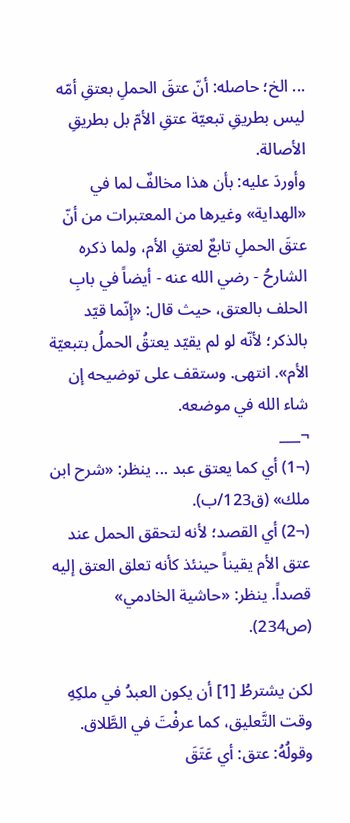... الخ؛ حاصله: أنّ عتقَ الحملِ بعتقِ أمّه ليس بطريقِ تبعيّة عتقِ الأمّ بل بطريقِ الأصالة.
وأوردَ عليه: بأن هذا مخالفٌ لما في «الهداية» وغيرها من المعتبرات من أنّ عتقَ الحملِ تابعٌ لعتقِ الأم، ولما ذكره الشارحُ - رضي الله عنه - أيضاً في بابِ الحلف بالعتق، حيث قال: «إنّما قيّد بالذكر؛ لأنّه لو لم يقيّد يعتقُ الحملُ بتبعيّة الأم». انتهى. وستقف على توضيحه إن شاء الله في موضعه.
¬___
(¬1) أي كما يعتق عبد ... ينظر: «شرح ابن ملك» (ق123/ب).
(¬2) أي القصد؛ لأنه لتحقق الحمل عند عتق الأم يقيناً حينئذ كأنه تعلق العتق إليه قصداً. ينظر: «حاشية الخادمي» (ص234).

لكن يشترطُ [1] أن يكون العبدُ في ملكِهِ وقت التَّعليق، كما عرفْتَ في الطَّلاق.
وقولُهُ: عتق: أي عَتَقَ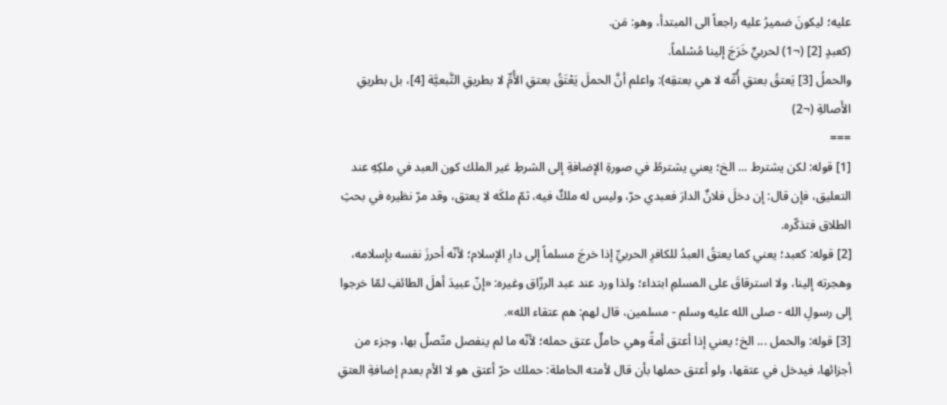عليه؛ ليكونَ ضميرُ عليه راجعاً الى المبتدأ، وهو: مَن.
(كعبدٍ [2] (¬1) لحربيٍّ خَرَجَ إلينا مُسْلماً.
والحملُ [3] يَعتقُ بعتقِ أُمِّه لا هي بعتقِه): واعلم أنَّ الحملَ يَعْتَقُ بعتقِ الأُمِّ لا بطريقِ التَّبعيَّة [4]، بل بطريقِ الأَصالةِ (¬2)
===
[1] قوله: لكن يشترط ... الخ؛ يعني يشترطُ في صورةِ الإضافةِ إلى الشرطِ غير الملك كون العبد في ملكِهِ عند التعليق، فإن قال: إن دخلَ فلانٌ الدارَ فعبدي حرّ، وليس له ملكٌ فيه، ثمّ ملكَه لا يعتق، وقد مرّ نظيره في بحثِ الطلاق فتذكّره.
[2] قوله: كعبد؛ يعني كما يعتقُ العبدُ للكافرِ الحربيِّ إذا خرجَ مسلماً إلى دارِ الإسلام؛ لأنّه أحرزَ نفسه بإسلامه، وهجرته إلينا، ولا استرقاقَ على المسلمِ ابتداء؛ ولذا ورد عند عبد الرزّاق وغيره: «إنّ عبيدَ أهلَ الطائفِ لمّا خرجوا إلى رسولِ الله - صلى الله عليه وسلم - مسلمين، قال لهم: هم عتقاء الله».
[3] قوله: والحمل ... الخ؛ يعني إذا أعتق أمةً وهي حاملٌ عتق حمله؛ لأنّه ما لم ينفصل متّصلٌ بها، وجزء من أجزائها، فيدخل في عتقها، ولو أعتق حملها بأن قال لأمته الحاملة: حملك حرّ أعتق هو لا الأم بعدم إضافةِ العتقِ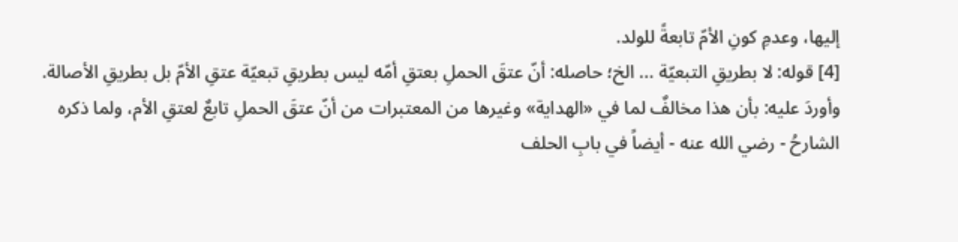إليها، وعدمِ كونِ الأمّ تابعةً للولد.
[4] قوله: لا بطريقِ التبعيّة ... الخ؛ حاصله: أنّ عتقَ الحملِ بعتقِ أمّه ليس بطريقِ تبعيّة عتقِ الأمّ بل بطريقِ الأصالة.
وأوردَ عليه: بأن هذا مخالفٌ لما في «الهداية» وغيرها من المعتبرات من أنّ عتقَ الحملِ تابعٌ لعتقِ الأم، ولما ذكره الشارحُ - رضي الله عنه - أيضاً في بابِ الحلف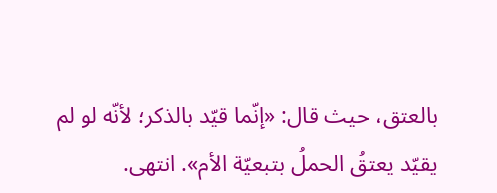بالعتق، حيث قال: «إنّما قيّد بالذكر؛ لأنّه لو لم يقيّد يعتقُ الحملُ بتبعيّة الأم». انتهى.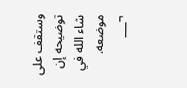وستقف على توضيحه إن شاء الله في موضعه.
¬___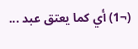(¬1) أي كما يعتق عبد ...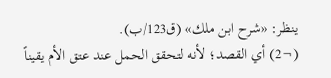ينظر: «شرح ابن ملك» (ق123/ب).
(¬2) أي القصد؛ لأنه لتحقق الحمل عند عتق الأم يقيناً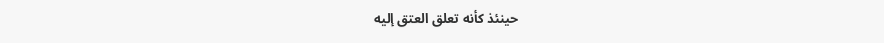حينئذ كأنه تعلق العتق إليه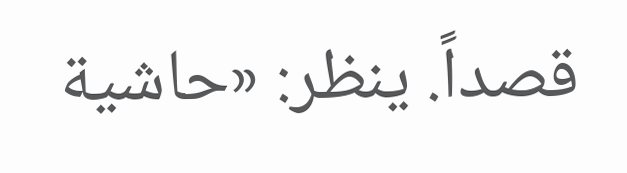قصداً. ينظر: «حاشية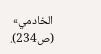الخادمي» (ص234).